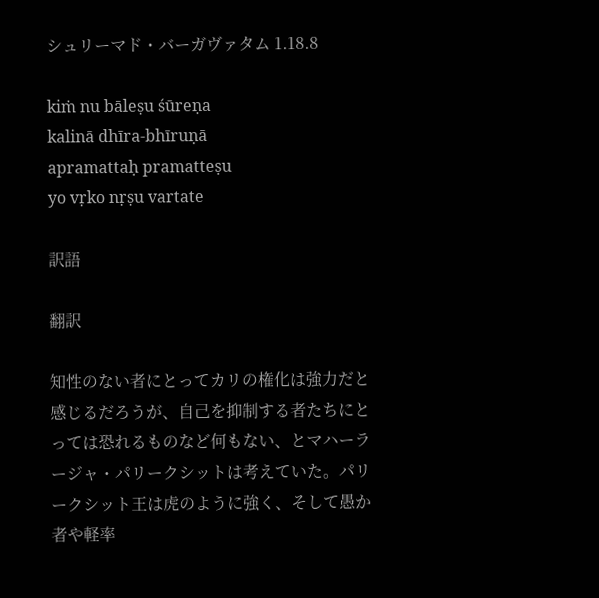シュリーマド・バーガヴァタム 1.18.8

kiṁ nu bāleṣu śūreṇa
kalinā dhīra-bhīruṇā
apramattaḥ pramatteṣu
yo vṛko nṛṣu vartate

訳語

翻訳

知性のない者にとってカリの権化は強力だと感じるだろうが、自己を抑制する者たちにとっては恐れるものなど何もない、とマハーラージャ・パリークシットは考えていた。パリークシット王は虎のように強く、そして愚か者や軽率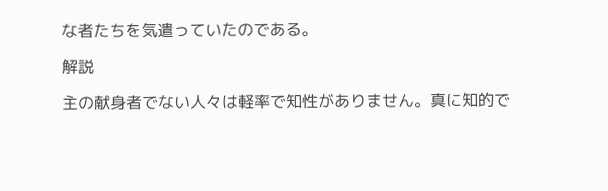な者たちを気遣っていたのである。

解説

主の献身者でない人々は軽率で知性がありません。真に知的で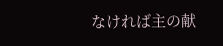なければ主の献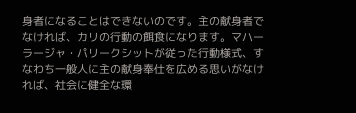身者になることはできないのです。主の献身者でなければ、カリの行動の餌食になります。マハーラージャ・パリークシットが従った行動様式、すなわち一般人に主の献身奉仕を広める思いがなければ、社会に健全な環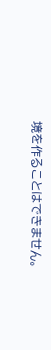境を作ることはできません。